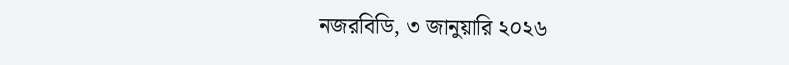নজরবিডি, ৩ জানুয়ারি ২০২৬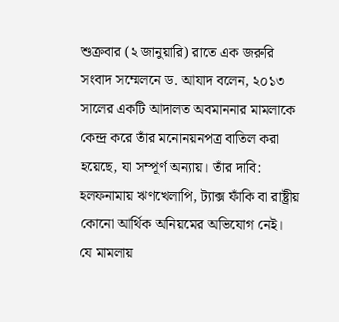শুক্রবার (২ জানুয়ারি) রাতে এক জরুরি সংবাদ সম্মেলনে ড. আযাদ বলেন, ২০১৩ সালের একটি আদালত অবমাননার মামলাকে কেন্দ্র করে তাঁর মনোনয়নপত্র বাতিল করা হয়েছে, যা সম্পূর্ণ অন্যায়। তাঁর দাবি:
হলফনামায় ঋণখেলাপি, ট্যাক্স ফাঁকি বা রাষ্ট্রীয় কোনো আর্থিক অনিয়মের অভিযোগ নেই।
যে মামলায়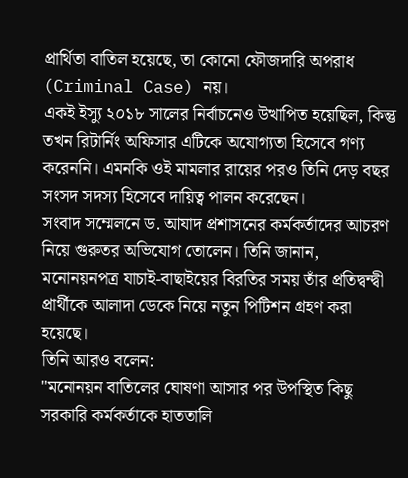প্রার্থিতা বাতিল হয়েছে, তা কোনো ফৌজদারি অপরাধ (Criminal Case) নয়।
একই ইস্যু ২০১৮ সালের নির্বাচনেও উত্থাপিত হয়েছিল, কিন্তু তখন রিটার্নিং অফিসার এটিকে অযোগ্যতা হিসেবে গণ্য করেননি। এমনকি ওই মামলার রায়ের পরও তিনি দেড় বছর সংসদ সদস্য হিসেবে দায়িত্ব পালন করেছেন।
সংবাদ সম্মেলনে ড. আযাদ প্রশাসনের কর্মকর্তাদের আচরণ নিয়ে গুরুতর অভিযোগ তোলেন। তিনি জানান, মনোনয়নপত্র যাচাই-বাছাইয়ের বিরতির সময় তাঁর প্রতিদ্বন্দ্বী প্রার্থীকে আলাদা ডেকে নিয়ে নতুন পিটিশন গ্রহণ করা হয়েছে।
তিনি আরও বলেন:
"মনোনয়ন বাতিলের ঘোষণা আসার পর উপস্থিত কিছু সরকারি কর্মকর্তাকে হাততালি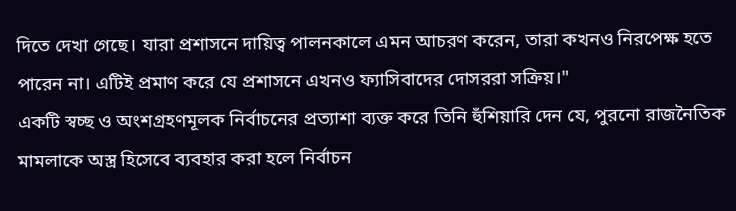দিতে দেখা গেছে। যারা প্রশাসনে দায়িত্ব পালনকালে এমন আচরণ করেন, তারা কখনও নিরপেক্ষ হতে পারেন না। এটিই প্রমাণ করে যে প্রশাসনে এখনও ফ্যাসিবাদের দোসররা সক্রিয়।"
একটি স্বচ্ছ ও অংশগ্রহণমূলক নির্বাচনের প্রত্যাশা ব্যক্ত করে তিনি হুঁশিয়ারি দেন যে, পুরনো রাজনৈতিক মামলাকে অস্ত্র হিসেবে ব্যবহার করা হলে নির্বাচন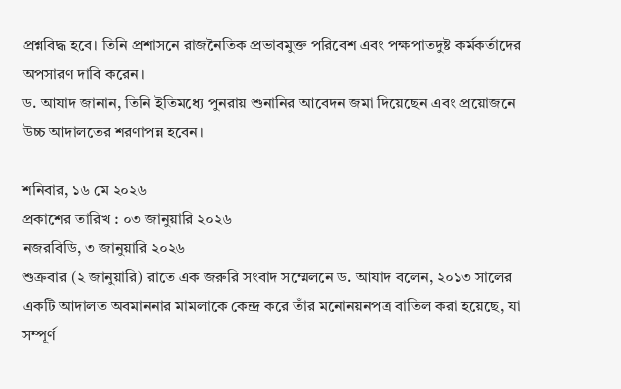প্রশ্নবিদ্ধ হবে। তিনি প্রশাসনে রাজনৈতিক প্রভাবমুক্ত পরিবেশ এবং পক্ষপাতদুষ্ট কর্মকর্তাদের অপসারণ দাবি করেন।
ড. আযাদ জানান, তিনি ইতিমধ্যে পুনরায় শুনানির আবেদন জমা দিয়েছেন এবং প্রয়োজনে উচ্চ আদালতের শরণাপন্ন হবেন।

শনিবার, ১৬ মে ২০২৬
প্রকাশের তারিখ : ০৩ জানুয়ারি ২০২৬
নজরবিডি, ৩ জানুয়ারি ২০২৬
শুক্রবার (২ জানুয়ারি) রাতে এক জরুরি সংবাদ সম্মেলনে ড. আযাদ বলেন, ২০১৩ সালের একটি আদালত অবমাননার মামলাকে কেন্দ্র করে তাঁর মনোনয়নপত্র বাতিল করা হয়েছে, যা সম্পূর্ণ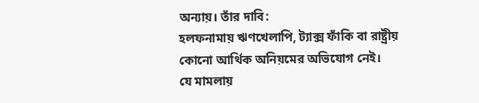অন্যায়। তাঁর দাবি:
হলফনামায় ঋণখেলাপি, ট্যাক্স ফাঁকি বা রাষ্ট্রীয় কোনো আর্থিক অনিয়মের অভিযোগ নেই।
যে মামলায়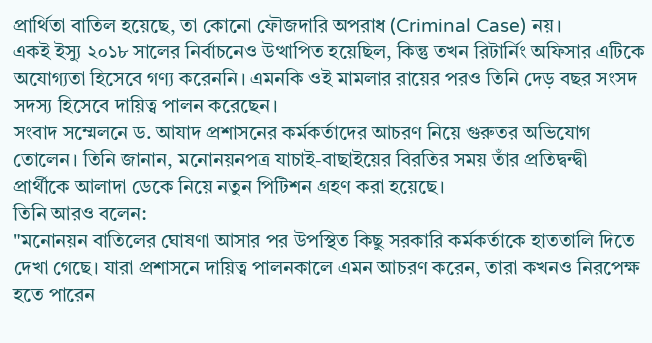প্রার্থিতা বাতিল হয়েছে, তা কোনো ফৌজদারি অপরাধ (Criminal Case) নয়।
একই ইস্যু ২০১৮ সালের নির্বাচনেও উত্থাপিত হয়েছিল, কিন্তু তখন রিটার্নিং অফিসার এটিকে অযোগ্যতা হিসেবে গণ্য করেননি। এমনকি ওই মামলার রায়ের পরও তিনি দেড় বছর সংসদ সদস্য হিসেবে দায়িত্ব পালন করেছেন।
সংবাদ সম্মেলনে ড. আযাদ প্রশাসনের কর্মকর্তাদের আচরণ নিয়ে গুরুতর অভিযোগ তোলেন। তিনি জানান, মনোনয়নপত্র যাচাই-বাছাইয়ের বিরতির সময় তাঁর প্রতিদ্বন্দ্বী প্রার্থীকে আলাদা ডেকে নিয়ে নতুন পিটিশন গ্রহণ করা হয়েছে।
তিনি আরও বলেন:
"মনোনয়ন বাতিলের ঘোষণা আসার পর উপস্থিত কিছু সরকারি কর্মকর্তাকে হাততালি দিতে দেখা গেছে। যারা প্রশাসনে দায়িত্ব পালনকালে এমন আচরণ করেন, তারা কখনও নিরপেক্ষ হতে পারেন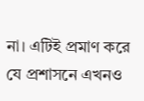না। এটিই প্রমাণ করে যে প্রশাসনে এখনও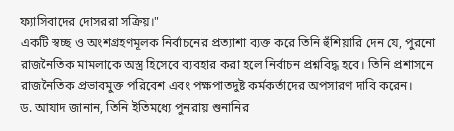ফ্যাসিবাদের দোসররা সক্রিয়।"
একটি স্বচ্ছ ও অংশগ্রহণমূলক নির্বাচনের প্রত্যাশা ব্যক্ত করে তিনি হুঁশিয়ারি দেন যে, পুরনো রাজনৈতিক মামলাকে অস্ত্র হিসেবে ব্যবহার করা হলে নির্বাচন প্রশ্নবিদ্ধ হবে। তিনি প্রশাসনে রাজনৈতিক প্রভাবমুক্ত পরিবেশ এবং পক্ষপাতদুষ্ট কর্মকর্তাদের অপসারণ দাবি করেন।
ড. আযাদ জানান, তিনি ইতিমধ্যে পুনরায় শুনানির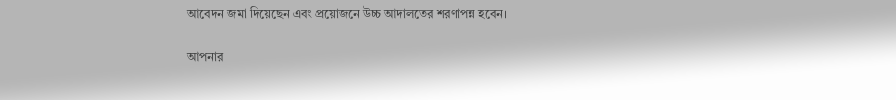আবেদন জমা দিয়েছেন এবং প্রয়োজনে উচ্চ আদালতের শরণাপন্ন হবেন।

আপনার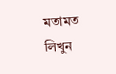মতামত লিখুন